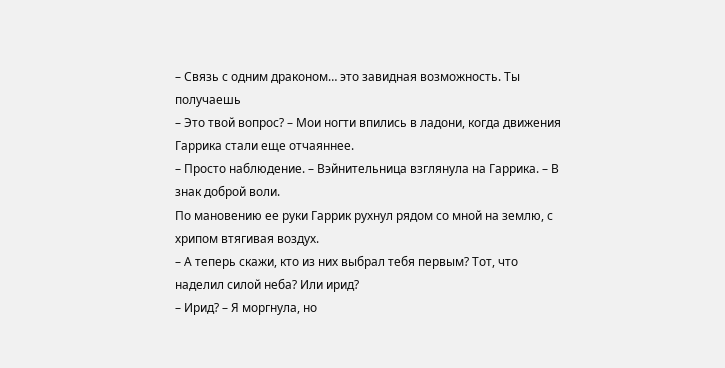– Связь с одним драконом… это завидная возможность. Ты получаешь
– Это твой вопрос? – Мои ногти впились в ладони, когда движения Гаррика стали еще отчаяннее.
– Просто наблюдение. – Вэйнительница взглянула на Гаррика. – В знак доброй воли.
По мановению ее руки Гаррик рухнул рядом со мной на землю, с хрипом втягивая воздух.
– А теперь скажи, кто из них выбрал тебя первым? Тот, что наделил силой неба? Или ирид?
– Ирид? – Я моргнула, но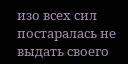изо всех сил постаралась не выдать своего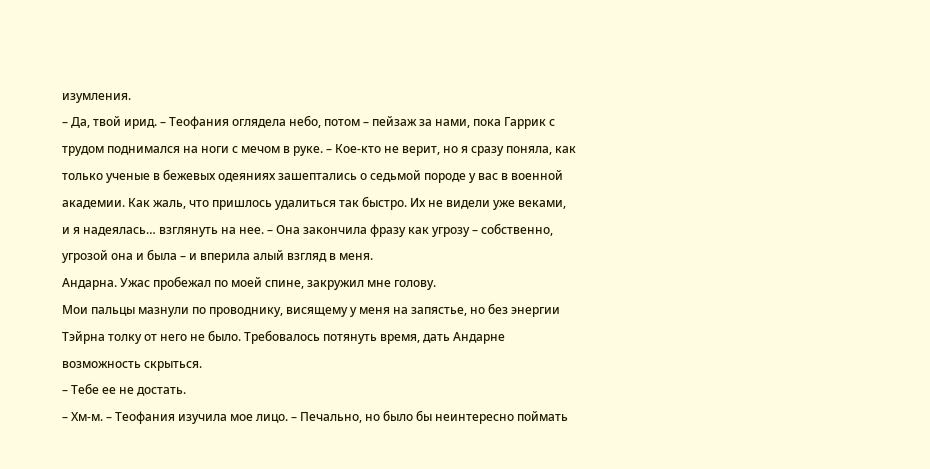изумления.
– Да, твой ирид. – Теофания оглядела небо, потом – пейзаж за нами, пока Гаррик с трудом поднимался на ноги с мечом в руке. – Кое-кто не верит, но я сразу поняла, как только ученые в бежевых одеяниях зашептались о седьмой породе у вас в военной академии. Как жаль, что пришлось удалиться так быстро. Их не видели уже веками, и я надеялась… взглянуть на нее. – Она закончила фразу как угрозу – собственно, угрозой она и была – и вперила алый взгляд в меня.
Андарна. Ужас пробежал по моей спине, закружил мне голову.
Мои пальцы мазнули по проводнику, висящему у меня на запястье, но без энергии Тэйрна толку от него не было. Требовалось потянуть время, дать Андарне возможность скрыться.
– Тебе ее не достать.
– Хм-м. – Теофания изучила мое лицо. – Печально, но было бы неинтересно поймать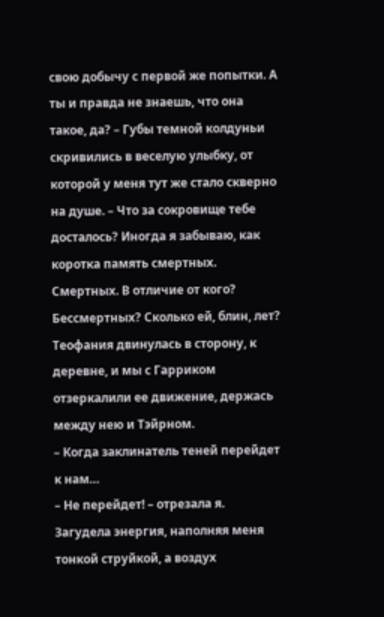свою добычу с первой же попытки. А ты и правда не знаешь, что она такое, да? – Губы темной колдуньи скривились в веселую улыбку, от которой у меня тут же стало скверно на душе. – Что за сокровище тебе досталось? Иногда я забываю, как коротка память смертных.
Смертных. В отличие от кого? Бессмертных? Сколько ей, блин, лет?
Теофания двинулась в сторону, к деревне, и мы с Гарриком отзеркалили ее движение, держась между нею и Тэйрном.
– Когда заклинатель теней перейдет к нам…
– Не перейдет! – отрезала я.
Загудела энергия, наполняя меня тонкой струйкой, а воздух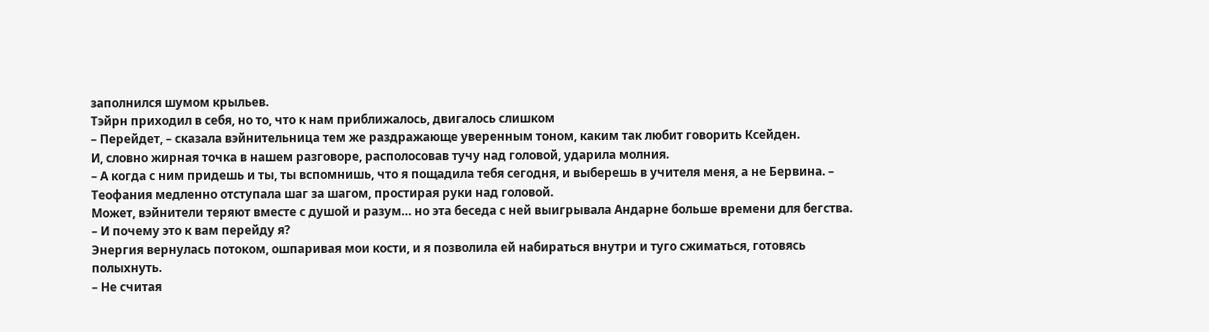заполнился шумом крыльев.
Тэйрн приходил в себя, но то, что к нам приближалось, двигалось слишком
– Перейдет, – сказала вэйнительница тем же раздражающе уверенным тоном, каким так любит говорить Ксейден.
И, словно жирная точка в нашем разговоре, располосовав тучу над головой, ударила молния.
– А когда с ним придешь и ты, ты вспомнишь, что я пощадила тебя сегодня, и выберешь в учителя меня, а не Бервина. – Теофания медленно отступала шаг за шагом, простирая руки над головой.
Может, вэйнители теряют вместе с душой и разум… но эта беседа с ней выигрывала Андарне больше времени для бегства.
– И почему это к вам перейду я?
Энергия вернулась потоком, ошпаривая мои кости, и я позволила ей набираться внутри и туго сжиматься, готовясь полыхнуть.
– Не считая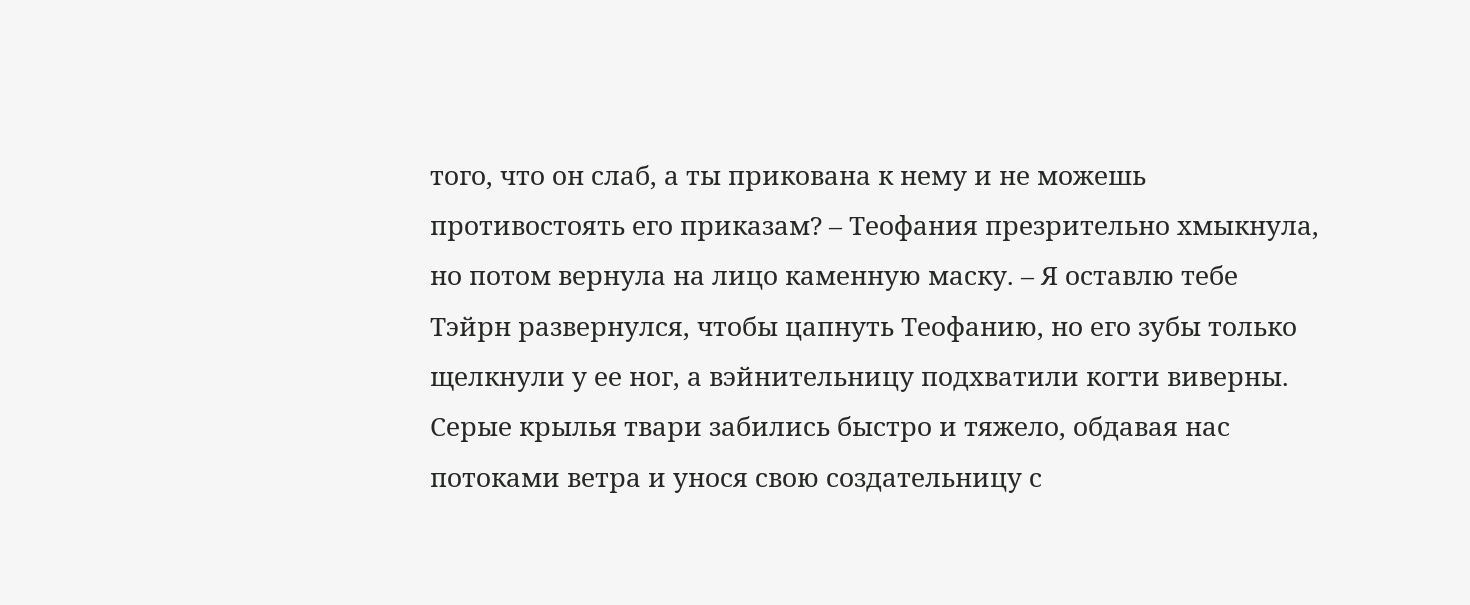того, что он слаб, а ты прикована к нему и не можешь противостоять его приказам? – Теофания презрительно хмыкнула, но потом вернула на лицо каменную маску. – Я оставлю тебе
Тэйрн развернулся, чтобы цапнуть Теофанию, но его зубы только щелкнули у ее ног, а вэйнительницу подхватили когти виверны. Серые крылья твари забились быстро и тяжело, обдавая нас потоками ветра и унося свою создательницу с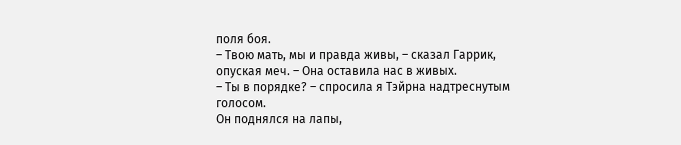поля боя.
– Твою мать, мы и правда живы, – сказал Гаррик, опуская меч. – Она оставила нас в живых.
– Ты в порядке? – спросила я Тэйрна надтреснутым голосом.
Он поднялся на лапы,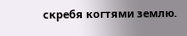скребя когтями землю.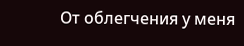От облегчения у меня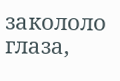закололо глаза,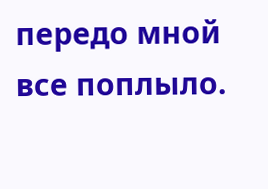передо мной все поплыло.